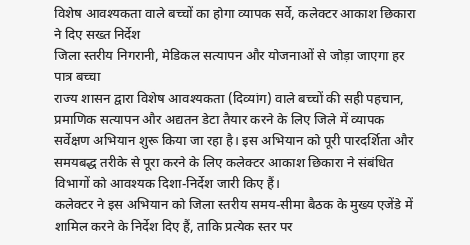विशेष आवश्यकता वाले बच्चों का होगा व्यापक सर्वे, कलेक्टर आकाश छिकारा ने दिए सख्त निर्देश
जिला स्तरीय निगरानी, मेडिकल सत्यापन और योजनाओं से जोड़ा जाएगा हर पात्र बच्चा
राज्य शासन द्वारा विशेष आवश्यकता (दिव्यांग) वाले बच्चों की सही पहचान, प्रमाणिक सत्यापन और अद्यतन डेटा तैयार करने के लिए जिले में व्यापक सर्वेक्षण अभियान शुरू किया जा रहा है। इस अभियान को पूरी पारदर्शिता और समयबद्ध तरीके से पूरा करने के लिए कलेक्टर आकाश छिकारा ने संबंधित विभागों को आवश्यक दिशा-निर्देश जारी किए हैं।
कलेक्टर ने इस अभियान को जिला स्तरीय समय-सीमा बैठक के मुख्य एजेंडे में शामिल करने के निर्देश दिए हैं, ताकि प्रत्येक स्तर पर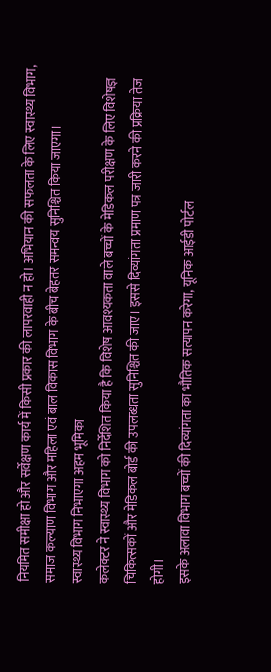नियमित समीक्षा हो और सर्वेक्षण कार्य में किसी प्रकार की लापरवाही न हो। अभियान की सफलता के लिए स्वास्थ्य विभाग, समाज कल्याण विभाग और महिला एवं बाल विकास विभाग के बीच बेहतर समन्वय सुनिश्चित किया जाएगा।
स्वास्थ्य विभाग निभाएगा अहम भूमिका
कलेक्टर ने स्वास्थ्य विभाग को निर्देशित किया है कि विशेष आवश्यकता वाले बच्चों के मेडिकल परीक्षण के लिए विशेषज्ञ चिकित्सकों और मेडिकल बोर्ड की उपलब्धता सुनिश्चित की जाए। इससे दिव्यांगता प्रमाण पत्र जारी करने की प्रक्रिया तेज होगी।
इसके अलावा विभाग बच्चों की दिव्यांगता का भौतिक सत्यापन करेगा, यूनिक आईडी पोर्टल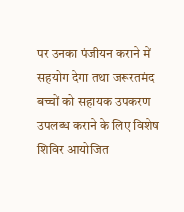पर उनका पंजीयन कराने में सहयोग देगा तथा जरूरतमंद बच्चों को सहायक उपकरण उपलब्ध कराने के लिए विशेष शिविर आयोजित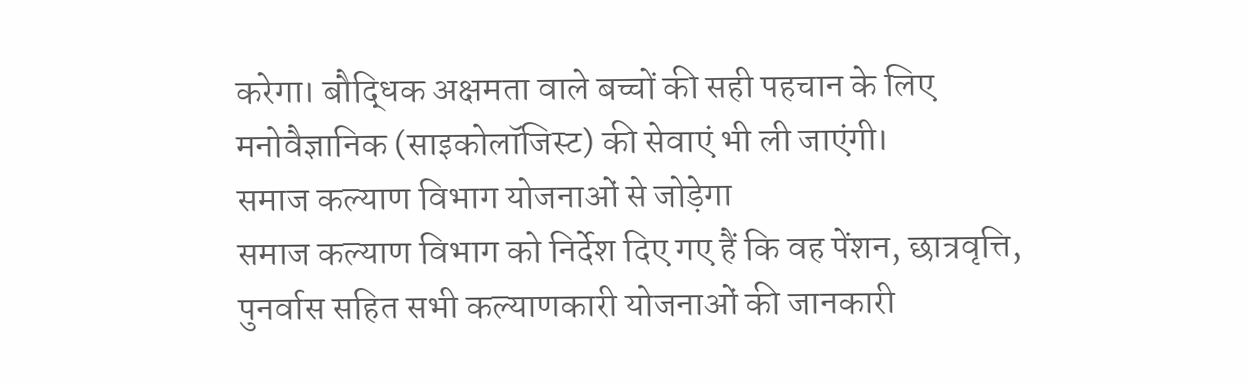करेगा। बौद्धिक अक्षमता वाले बच्चों की सही पहचान के लिए मनोवैज्ञानिक (साइकोलॉजिस्ट) की सेवाएं भी ली जाएंगी।
समाज कल्याण विभाग योजनाओं से जोड़ेगा
समाज कल्याण विभाग को निर्देश दिए गए हैं कि वह पेंशन, छात्रवृत्ति, पुनर्वास सहित सभी कल्याणकारी योजनाओं की जानकारी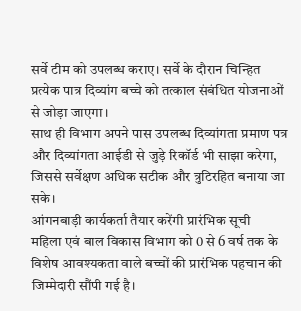सर्वे टीम को उपलब्ध कराए। सर्वे के दौरान चिन्हित प्रत्येक पात्र दिव्यांग बच्चे को तत्काल संबंधित योजनाओं से जोड़ा जाएगा।
साथ ही विभाग अपने पास उपलब्ध दिव्यांगता प्रमाण पत्र और दिव्यांगता आईडी से जुड़े रिकॉर्ड भी साझा करेगा, जिससे सर्वेक्षण अधिक सटीक और त्रुटिरहित बनाया जा सके।
आंगनबाड़ी कार्यकर्ता तैयार करेंगी प्रारंभिक सूची
महिला एवं बाल विकास विभाग को 0 से 6 वर्ष तक के विशेष आवश्यकता वाले बच्चों की प्रारंभिक पहचान की जिम्मेदारी सौंपी गई है।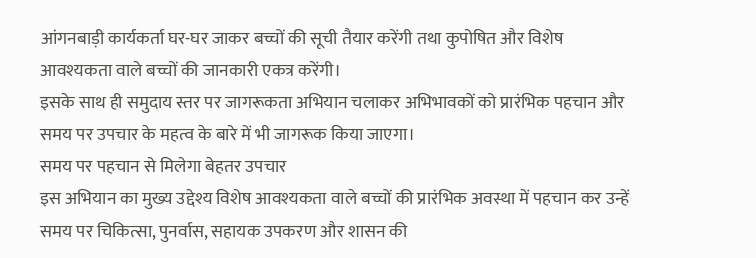आंगनबाड़ी कार्यकर्ता घर-घर जाकर बच्चों की सूची तैयार करेंगी तथा कुपोषित और विशेष आवश्यकता वाले बच्चों की जानकारी एकत्र करेंगी।
इसके साथ ही समुदाय स्तर पर जागरूकता अभियान चलाकर अभिभावकों को प्रारंभिक पहचान और समय पर उपचार के महत्व के बारे में भी जागरूक किया जाएगा।
समय पर पहचान से मिलेगा बेहतर उपचार
इस अभियान का मुख्य उद्देश्य विशेष आवश्यकता वाले बच्चों की प्रारंभिक अवस्था में पहचान कर उन्हें समय पर चिकित्सा, पुनर्वास, सहायक उपकरण और शासन की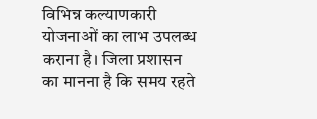विभिन्न कल्याणकारी योजनाओं का लाभ उपलब्ध कराना है। जिला प्रशासन का मानना है कि समय रहते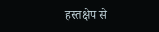हस्तक्षेप से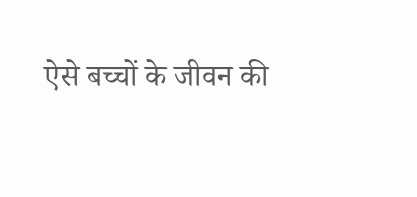ऐसे बच्चों के जीवन की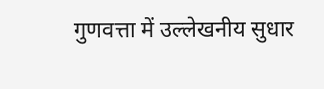गुणवत्ता में उल्लेखनीय सुधार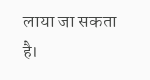लाया जा सकता है।